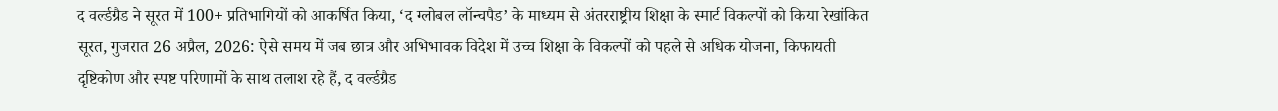द वर्ल्डग्रैड ने सूरत में 100+ प्रतिभागियों को आकर्षित किया, ‘द ग्लोबल लॉन्चपैड’ के माध्यम से अंतरराष्ट्रीय शिक्षा के स्मार्ट विकल्पों को किया रेखांकित
सूरत, गुजरात 26 अप्रैल, 2026: ऐसे समय में जब छात्र और अभिभावक विदेश में उच्च शिक्षा के विकल्पों को पहले से अधिक योजना, किफायती दृष्टिकोण और स्पष्ट परिणामों के साथ तलाश रहे हैं, द वर्ल्डग्रैड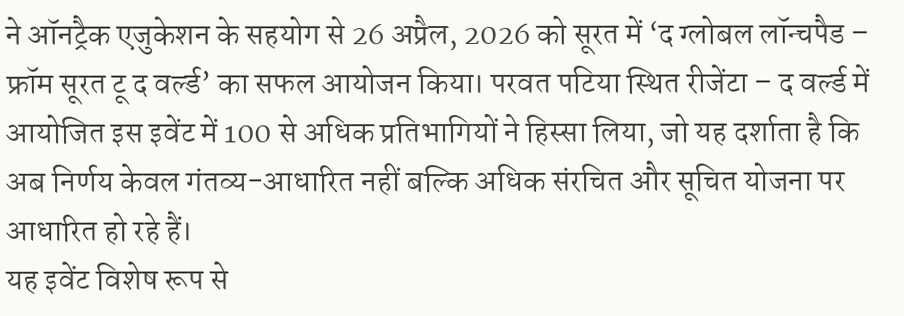ने ऑनट्रैक एजुकेशन के सहयोग से 26 अप्रैल, 2026 को सूरत में ‘द ग्लोबल लॉन्चपैड – फ्रॉम सूरत टू द वर्ल्ड’ का सफल आयोजन किया। परवत पटिया स्थित रीजेंटा – द वर्ल्ड में आयोजित इस इवेंट में 100 से अधिक प्रतिभागियों ने हिस्सा लिया, जो यह दर्शाता है कि अब निर्णय केवल गंतव्य-आधारित नहीं बल्कि अधिक संरचित और सूचित योजना पर आधारित हो रहे हैं।
यह इवेंट विशेष रूप से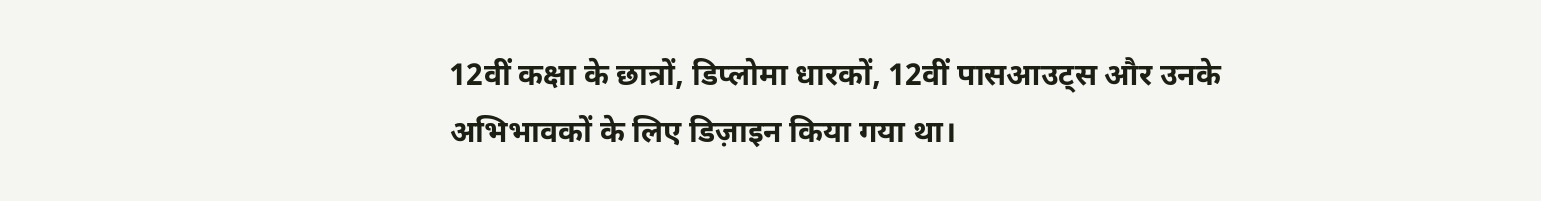12वीं कक्षा के छात्रों, डिप्लोमा धारकों, 12वीं पासआउट्स और उनके अभिभावकों के लिए डिज़ाइन किया गया था।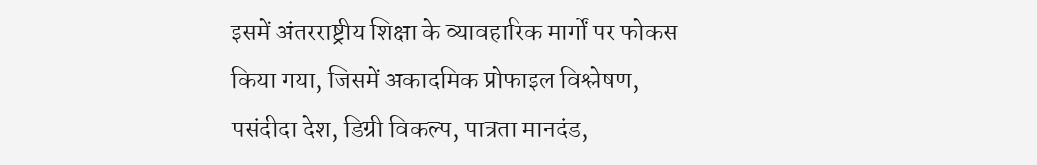इसमें अंतरराष्ट्रीय शिक्षा के व्यावहारिक मार्गों पर फोकस किया गया, जिसमें अकादमिक प्रोफाइल विश्लेषण, पसंदीदा देश, डिग्री विकल्प, पात्रता मानदंड,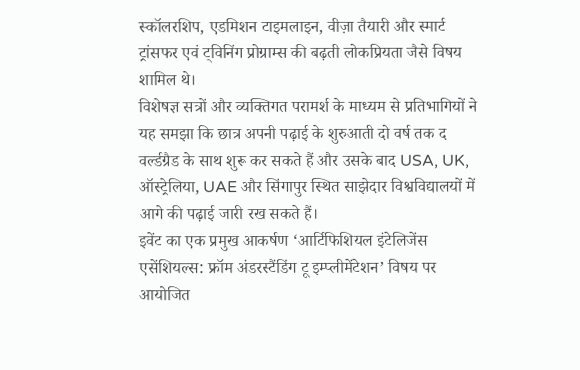स्कॉलरशिप, एडमिशन टाइमलाइन, वीज़ा तैयारी और स्मार्ट ट्रांसफर एवं ट्विनिंग प्रोग्राम्स की बढ़ती लोकप्रियता जैसे विषय शामिल थे।
विशेषज्ञ सत्रों और व्यक्तिगत परामर्श के माध्यम से प्रतिभागियों ने यह समझा कि छात्र अपनी पढ़ाई के शुरुआती दो वर्ष तक द वर्ल्डग्रैड के साथ शुरू कर सकते हैं और उसके बाद USA, UK, ऑस्ट्रेलिया, UAE और सिंगापुर स्थित साझेदार विश्वविद्यालयों में आगे की पढ़ाई जारी रख सकते हैं।
इवेंट का एक प्रमुख आकर्षण ‘आर्टिफिशियल इंटेलिजेंस एसेंशियल्स: फ्रॉम अंडरस्टैंडिंग टू इम्प्लीमेंटेशन’ विषय पर आयोजित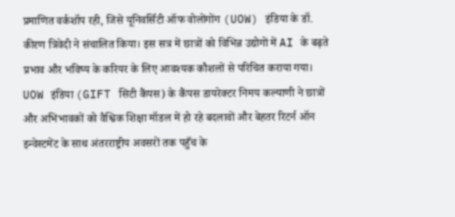प्रमाणित वर्कशॉप रही, जिसे यूनिवर्सिटी ऑफ वोलोंगोंग (UOW) इंडिया के डॉ. कीरण त्रिवेदी ने संचालित किया। इस सत्र में छात्रों को विभिन्न उद्योगों में AI के बढ़ते प्रभाव और भविष्य के करियर के लिए आवश्यक कौशलों से परिचित कराया गया। UOW इंडिया (GIFT सिटी कैंपस) के कैंपस डायरेक्टर निमय कल्याणी ने छात्रों और अभिभावकों को वैश्विक शिक्षा मॉडल में हो रहे बदलावों और बेहतर रिटर्न ऑन इन्वेस्टमेंट के साथ अंतरराष्ट्रीय अवसरों तक पहुँच के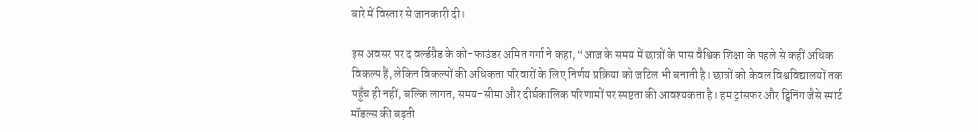बारे में विस्तार से जानकारी दी।

इस अवसर पर द वर्ल्डग्रैड के को-फाउंडर अमित गर्गा ने कहा, “आज के समय में छात्रों के पास वैश्विक शिक्षा के पहले से कहीं अधिक विकल्प हैं, लेकिन विकल्पों की अधिकता परिवारों के लिए निर्णय प्रक्रिया को जटिल भी बनाती है। छात्रों को केवल विश्वविद्यालयों तक पहुँच ही नहीं, बल्कि लागत, समय-सीमा और दीर्घकालिक परिणामों पर स्पष्टता की आवश्यकता है। हम ट्रांसफर और ट्विनिंग जैसे स्मार्ट मॉडल्स की बढ़ती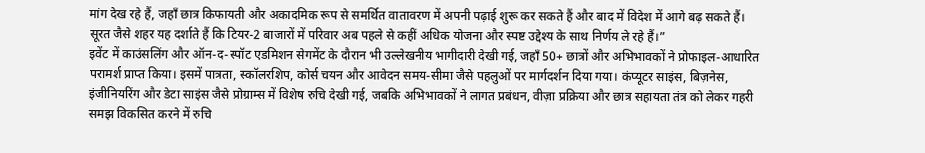मांग देख रहे हैं, जहाँ छात्र किफायती और अकादमिक रूप से समर्थित वातावरण में अपनी पढ़ाई शुरू कर सकते हैं और बाद में विदेश में आगे बढ़ सकते हैं। सूरत जैसे शहर यह दर्शाते हैं कि टियर-2 बाजारों में परिवार अब पहले से कहीं अधिक योजना और स्पष्ट उद्देश्य के साथ निर्णय ले रहे हैं।”
इवेंट में काउंसलिंग और ऑन-द-स्पॉट एडमिशन सेगमेंट के दौरान भी उल्लेखनीय भागीदारी देखी गई, जहाँ 50+ छात्रों और अभिभावकों ने प्रोफाइल-आधारित परामर्श प्राप्त किया। इसमें पात्रता, स्कॉलरशिप, कोर्स चयन और आवेदन समय-सीमा जैसे पहलुओं पर मार्गदर्शन दिया गया। कंप्यूटर साइंस, बिज़नेस, इंजीनियरिंग और डेटा साइंस जैसे प्रोग्राम्स में विशेष रुचि देखी गई, जबकि अभिभावकों ने लागत प्रबंधन, वीज़ा प्रक्रिया और छात्र सहायता तंत्र को लेकर गहरी समझ विकसित करने में रुचि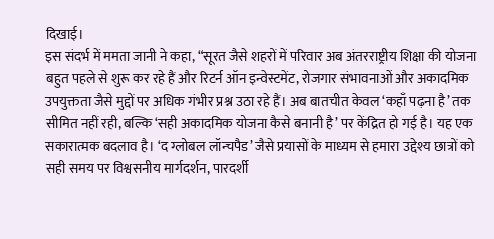दिखाई।
इस संदर्भ में ममता जानी ने कहा, “सूरत जैसे शहरों में परिवार अब अंतरराष्ट्रीय शिक्षा की योजना बहुत पहले से शुरू कर रहे हैं और रिटर्न ऑन इन्वेस्टमेंट, रोजगार संभावनाओं और अकादमिक उपयुक्तता जैसे मुद्दों पर अधिक गंभीर प्रश्न उठा रहे हैं। अब बातचीत केवल ‘कहाँ पढ़ना है’ तक सीमित नहीं रही, बल्कि ‘सही अकादमिक योजना कैसे बनानी है’ पर केंद्रित हो गई है। यह एक सकारात्मक बदलाव है। ‘द ग्लोबल लॉन्चपैड’ जैसे प्रयासों के माध्यम से हमारा उद्देश्य छात्रों को सही समय पर विश्वसनीय मार्गदर्शन, पारदर्शी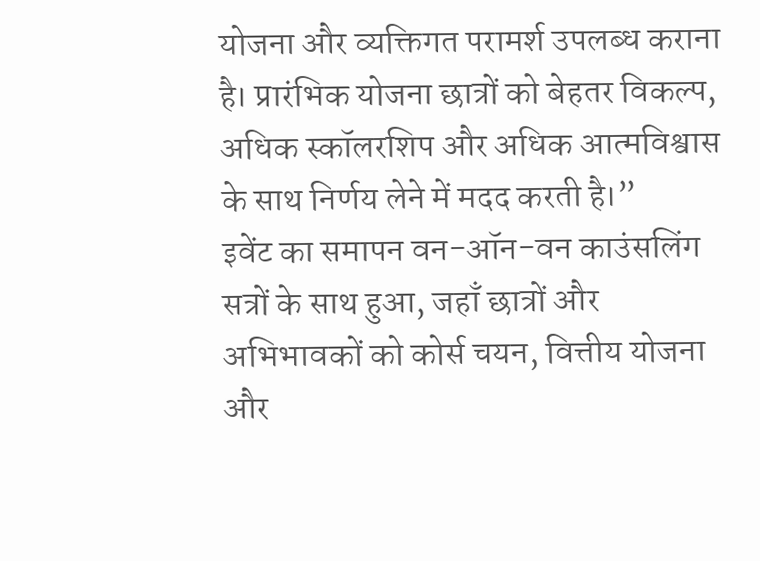योजना और व्यक्तिगत परामर्श उपलब्ध कराना है। प्रारंभिक योजना छात्रों को बेहतर विकल्प, अधिक स्कॉलरशिप और अधिक आत्मविश्वास के साथ निर्णय लेने में मदद करती है।”
इवेंट का समापन वन-ऑन-वन काउंसलिंग सत्रों के साथ हुआ, जहाँ छात्रों और अभिभावकों को कोर्स चयन, वित्तीय योजना और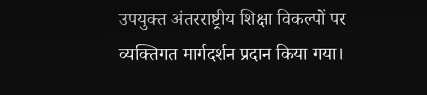उपयुक्त अंतरराष्ट्रीय शिक्षा विकल्पों पर व्यक्तिगत मार्गदर्शन प्रदान किया गया।